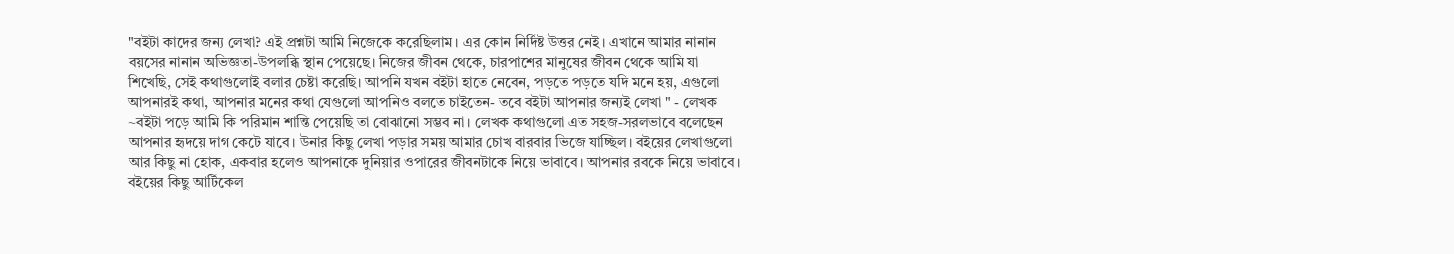"বইটা কাদের জন্য লেখা? এই প্রশ্নটা আমি নিজেকে করেছিলাম। এর কোন নির্দিষ্ট উত্তর নেই। এখানে আমার নানান বয়সের নানান অভিজ্ঞতা-উপলব্ধি স্থান পেয়েছে। নিজের জীবন থেকে, চারপাশের মানুষের জীবন থেকে আমি যা শিখেছি, সেই কথাগুলোই বলার চেষ্টা করেছি। আপনি যখন বইটা হাতে নেবেন, পড়তে পড়তে যদি মনে হয়, এগুলো আপনারই কথা, আপনার মনের কথা যেগুলো আপনিও বলতে চাইতেন- তবে বইটা আপনার জন্যই লেখা " - লেখক
~বইটা পড়ে আমি কি পরিমান শান্তি পেয়েছি তা বোঝানো সম্ভব না। লেখক কথাগুলো এত সহজ-সরলভাবে বলেছেন আপনার হৃদয়ে দাগ কেটে যাবে। উনার কিছু লেখা পড়ার সময় আমার চোখ বারবার ভিজে যাচ্ছিল। বইয়ের লেখাগুলো আর কিছু না হোক, একবার হলেও আপনাকে দুনিয়ার ওপারের জীবনটাকে নিয়ে ভাবাবে। আপনার রবকে নিয়ে ভাবাবে।
বইয়ের কিছু আর্টিকেল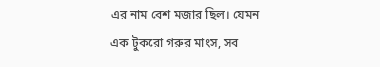এর নাম বেশ মজার ছিল। যেমন এক টুকরো গরুর মাংস, সব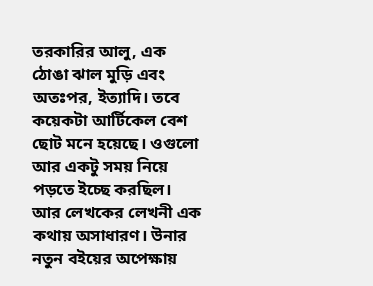তরকারির আলু, এক ঠোঙা ঝাল মুড়ি এবং অতঃপর, ইত্যাদি। তবে কয়েকটা আর্টিকেল বেশ ছোট মনে হয়েছে। ওগুলো আর একটু সময় নিয়ে পড়তে ইচ্ছে করছিল। আর লেখকের লেখনী এক কথায় অসাধারণ। উনার নতুন বইয়ের অপেক্ষায়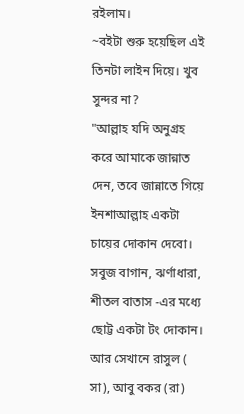রইলাম।
~বইটা শুরু হয়েছিল এই তিনটা লাইন দিয়ে। খুব সুন্দর না?
"আল্লাহ যদি অনুগ্রহ করে আমাকে জান্নাত দেন, তবে জান্নাতে গিয়ে ইনশাআল্লাহ একটা চায়ের দোকান দেবো। সবুজ বাগান, ঝর্ণাধারা, শীতল বাতাস -এর মধ্যে ছোট্ট একটা টং দোকান। আর সেখানে রাসুল ( সা), আবু বকর (রা)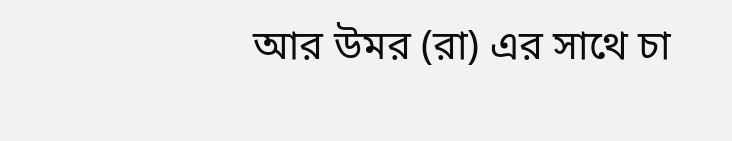আর উমর (রা) এর সাথে চা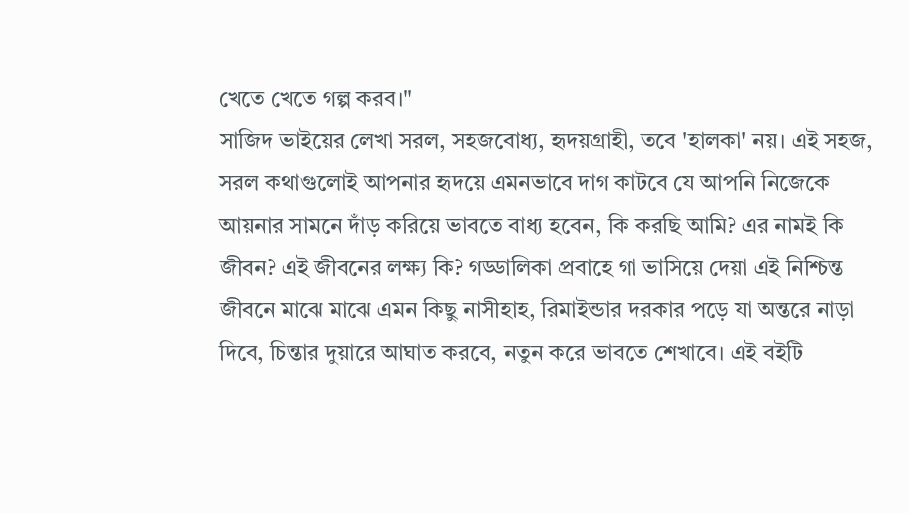খেতে খেতে গল্প করব।"
সাজিদ ভাইয়ের লেখা সরল, সহজবোধ্য, হৃদয়গ্রাহী, তবে 'হালকা' নয়। এই সহজ, সরল কথাগুলোই আপনার হৃদয়ে এমনভাবে দাগ কাটবে যে আপনি নিজেকে আয়নার সামনে দাঁড় করিয়ে ভাবতে বাধ্য হবেন, কি করছি আমি? এর নামই কি জীবন? এই জীবনের লক্ষ্য কি? গড্ডালিকা প্রবাহে গা ভাসিয়ে দেয়া এই নিশ্চিন্ত জীবনে মাঝে মাঝে এমন কিছু নাসীহাহ, রিমাইন্ডার দরকার পড়ে যা অন্তরে নাড়া দিবে, চিন্তার দুয়ারে আঘাত করবে, নতুন করে ভাবতে শেখাবে। এই বইটি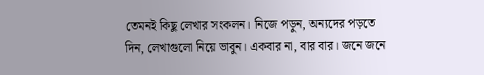তেমনই কিছু লেখার সংকলন। নিজে পড়ুন, অন্যদের পড়তে দিন, লেখাগুলো নিয়ে ভাবুন। একবার না, বার বার। জনে জনে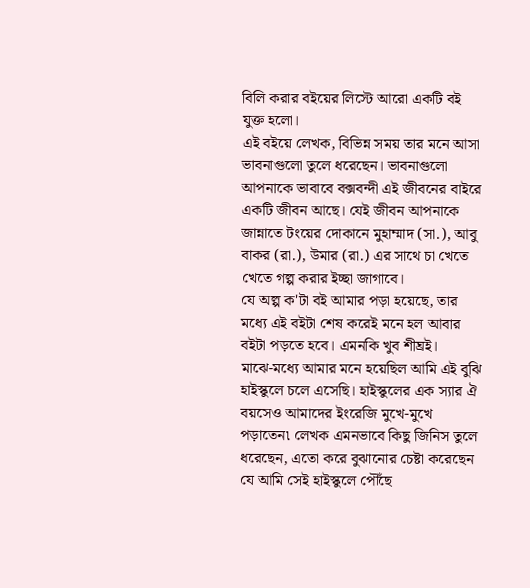বিলি করার বইয়ের লিস্টে আরো একটি বই যুক্ত হলো।
এই বইয়ে লেখক, বিভিন্ন সময় তার মনে আসা ভাবনাগুলো তুলে ধরেছেন। ভাবনাগুলো আপনাকে ভাবাবে বক্সবন্দী এই জীবনের বাইরে একটি জীবন আছে। যেই জীবন আপনাকে জান্নাতে টংয়ের দোকানে মুহাম্মাদ (সা.), আবু বাকর (রা.), উমার (রা.) এর সাথে চা খেতে খেতে গল্প করার ইচ্ছা জাগাবে।
যে অল্প ক'টা বই আমার পড়া হয়েছে, তার মধ্যে এই বইটা শেষ করেই মনে হল আবার বইটা পড়তে হবে। এমনকি খুব শীঘ্রই।
মাঝে-মধ্যে আমার মনে হয়েছিল আমি এই বুঝি হাইস্কুলে চলে এসেছি। হাইস্কুলের এক স্যার ঐ বয়সেও আমাদের ইংরেজি মুখে-মুখে পড়াতেন৷ লেখক এমনভাবে কিছু জিনিস তুলে ধরেছেন, এতো করে বুঝানোর চেষ্টা করেছেন যে আমি সেই হাইস্কুলে পৌঁছে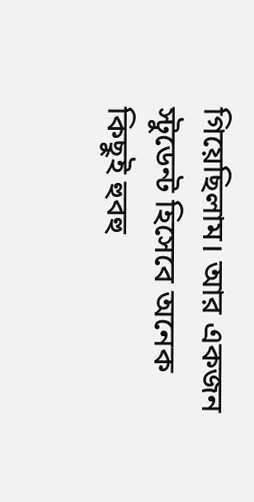গিয়েছিলাম। আর একজন স্টুডেন্ট হিসেবে অনেক কিছুই হুবহু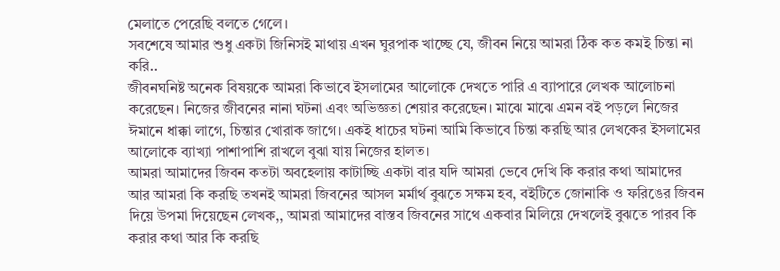মেলাতে পেরেছি বলতে গেলে।
সবশেষে আমার শুধু একটা জিনিসই মাথায় এখন ঘুরপাক খাচ্ছে যে, জীবন নিয়ে আমরা ঠিক কত কমই চিন্তা না করি..
জীবনঘনিষ্ট অনেক বিষয়কে আমরা কিভাবে ইসলামের আলোকে দেখতে পারি এ ব্যাপারে লেখক আলোচনা করেছেন। নিজের জীবনের নানা ঘটনা এবং অভিজ্ঞতা শেয়ার করেছেন। মাঝে মাঝে এমন বই পড়লে নিজের ঈমানে ধাক্কা লাগে, চিন্তার খোরাক জাগে। একই ধাচের ঘটনা আমি কিভাবে চিন্তা করছি আর লেখকের ইসলামের আলোকে ব্যাখ্যা পাশাপাশি রাখলে বুঝা যায় নিজের হালত।
আমরা আমাদের জিবন কতটা অবহেলায় কাটাচ্ছি একটা বার যদি আমরা ভেবে দেখি কি করার কথা আমাদের আর আমরা কি করছি তখনই আমরা জিবনের আসল মর্মার্থ বুঝতে সক্ষম হব, বইটিতে জোনাকি ও ফরিঙের জিবন দিয়ে উপমা দিয়েছেন লেখক,, আমরা আমাদের বাস্তব জিবনের সাথে একবার মিলিয়ে দেখলেই বুঝতে পারব কি করার কথা আর কি করছি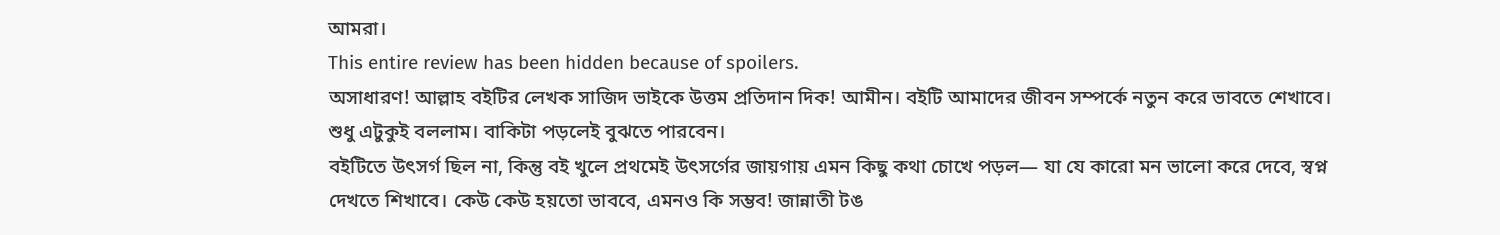আমরা।
This entire review has been hidden because of spoilers.
অসাধারণ! আল্লাহ বইটির লেখক সাজিদ ভাইকে উত্তম প্রতিদান দিক! আমীন। বইটি আমাদের জীবন সম্পর্কে নতুন করে ভাবতে শেখাবে। শুধু এটুকুই বললাম। বাকিটা পড়লেই বুঝতে পারবেন।
বইটিতে উৎসর্গ ছিল না, কিন্তু বই খুলে প্রথমেই উৎসর্গের জায়গায় এমন কিছু কথা চোখে পড়ল— যা যে কারো মন ভালো করে দেবে, স্বপ্ন দেখতে শিখাবে। কেউ কেউ হয়তো ভাববে, এমনও কি সম্ভব! জান্নাতী টঙ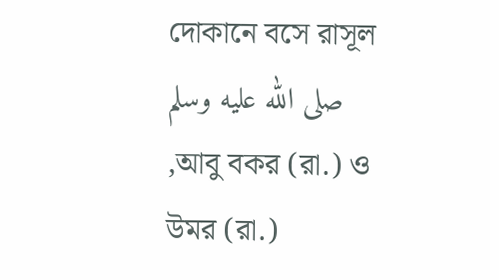দোকানে বসে রাসূল صلى الله عليه وسلم ,আবু বকর (রা.) ও উমর (রা.)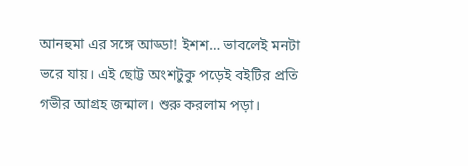আনহুমা এর সঙ্গে আড্ডা! ইশশ… ভাবলেই মনটা ভরে যায়। এই ছোট্ট অংশটুকু পড়েই বইটির প্রতি গভীর আগ্রহ জন্মাল। শুরু করলাম পড়া।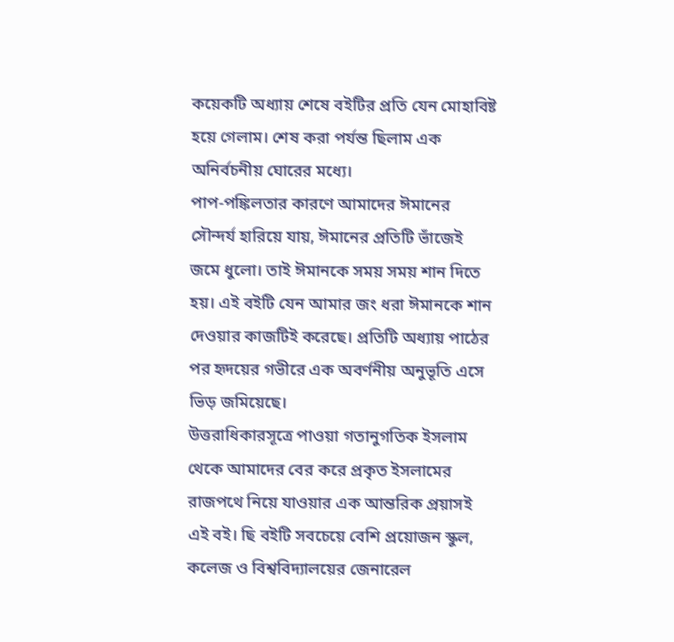কয়েকটি অধ্যায় শেষে বইটির প্রতি যেন মোহাবিষ্ট হয়ে গেলাম। শেষ করা পর্যন্ত ছিলাম এক অনির্বচনীয় ঘোরের মধ্যে।
পাপ-পঙ্কিলতার কারণে আমাদের ঈমানের সৌন্দর্য হারিয়ে যায়, ঈমানের প্রতিটি ভাঁজেই জমে ধুলো। তাই ঈমানকে সময় সময় শান দিতে হয়। এই বইটি যেন আমার জং ধরা ঈমানকে শান দেওয়ার কাজটিই করেছে। প্রতিটি অধ্যায় পাঠের পর হৃদয়ের গভীরে এক অবর্ণনীয় অনুভূতি এসে ভিড় জমিয়েছে।
উত্তরাধিকারসূত্রে পাওয়া গতানুগতিক ইসলাম থেকে আমাদের বের করে প্রকৃত ইসলামের রাজপথে নিয়ে যাওয়ার এক আন্তরিক প্রয়াসই এই বই। ছি বইটি সবচেয়ে বেশি প্রয়োজন স্কুল, কলেজ ও বিশ্ববিদ্যালয়ের জেনারেল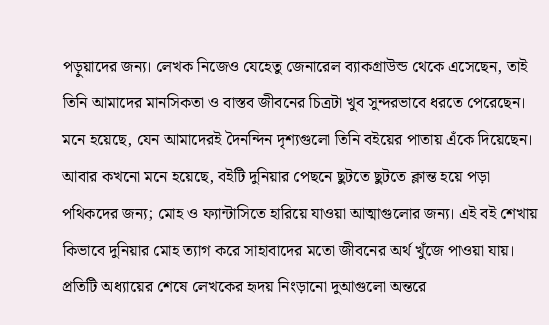পড়ুয়াদের জন্য। লেখক নিজেও যেহেতু জেনারেল ব্যাকগ্রাউন্ড থেকে এসেছেন, তাই তিনি আমাদের মানসিকতা ও বাস্তব জীবনের চিত্রটা খুব সুন্দরভাবে ধরতে পেরেছেন। মনে হয়েছে, যেন আমাদেরই দৈনন্দিন দৃশ্যগুলো তিনি বইয়ের পাতায় এঁকে দিয়েছেন। আবার কখনো মনে হয়েছে, বইটি দুনিয়ার পেছনে ছুটতে ছুটতে ক্লান্ত হয়ে পড়া পথিকদের জন্য; মোহ ও ফ্যান্টাসিতে হারিয়ে যাওয়া আত্মাগুলোর জন্য। এই বই শেখায় কিভাবে দুনিয়ার মোহ ত্যাগ করে সাহাবাদের মতো জীবনের অর্থ খুঁজে পাওয়া যায়। প্রতিটি অধ্যায়ের শেষে লেখকের হৃদয় নিংড়ানো দুআগুলো অন্তরে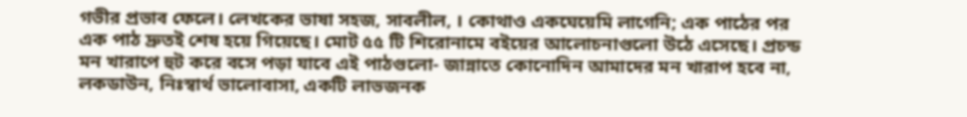গভীর প্রভাব ফেলে। লেখকের ভাষা সহজ, সাবলীল, । কোথাও একঘেয়েমি লাগেনি; এক পাঠের পর এক পাঠ দ্রুতই শেষ হয়ে গিয়েছে। মোট ৫৫ টি শিরোনামে বইয়ের আলোচনাগুলো উঠে এসেছে। প্রচন্ড মন খারাপে হুট করে বসে পড়া যাবে এই পাঠগুলো- জান্নাতে কোনোদিন আমাদের মন খারাপ হবে না, লকডাউন, নিঃস্বার্থ ভালোবাসা, একটি লাভজনক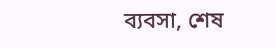ব্যবসা, শেষ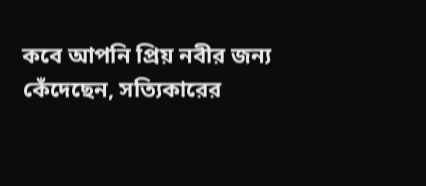কবে আপনি প্রিয় নবীর জন্য কেঁদেছেন, সত্যিকারের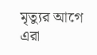মৃত্যুর আগে এরা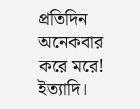প্রতিদিন অনেকবার করে মরে! ইত্যাদি।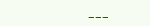___